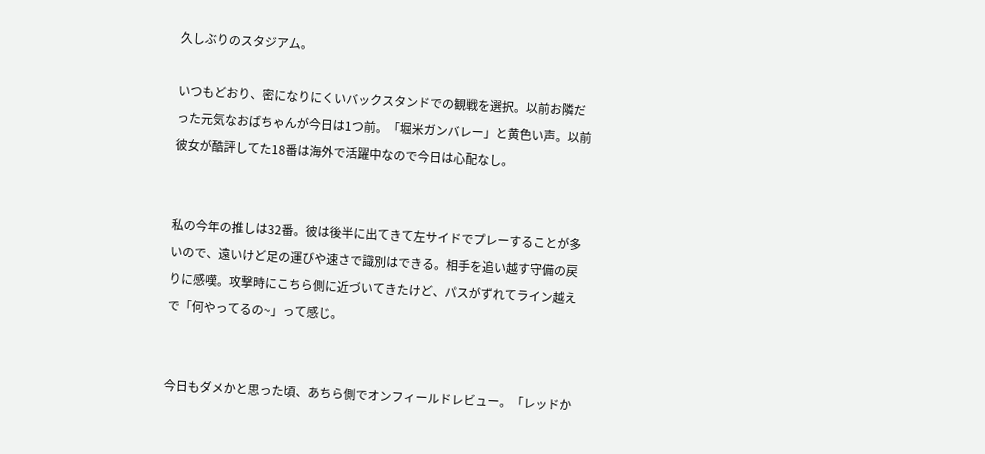久しぶりのスタジアム。

いつもどおり、密になりにくいバックスタンドでの観戦を選択。以前お隣だった元気なおばちゃんが今日は1つ前。「堀米ガンバレー」と黄色い声。以前彼女が酷評してた18番は海外で活躍中なので今日は心配なし。


私の今年の推しは32番。彼は後半に出てきて左サイドでプレーすることが多いので、遠いけど足の運びや速さで識別はできる。相手を追い越す守備の戻りに感嘆。攻撃時にこちら側に近づいてきたけど、パスがずれてライン越えで「何やってるの~」って感じ。


今日もダメかと思った頃、あちら側でオンフィールドレビュー。「レッドか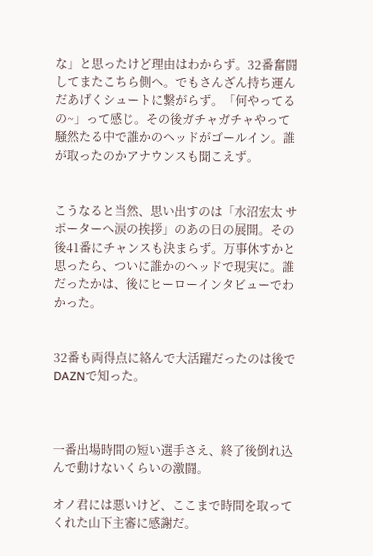な」と思ったけど理由はわからず。32番奮闘してまたこちら側へ。でもさんざん持ち運んだあげくシュートに繋がらず。「何やってるの~」って感じ。その後ガチャガチャやって騒然たる中で誰かのヘッドがゴールイン。誰が取ったのかアナウンスも聞こえず。


こうなると当然、思い出すのは「水沼宏太 サポーターへ涙の挨拶」のあの日の展開。その後41番にチャンスも決まらず。万事休すかと思ったら、ついに誰かのヘッドで現実に。誰だったかは、後にヒーローインタビューでわかった。


32番も両得点に絡んで大活躍だったのは後でDAZNで知った。



一番出場時間の短い選手さえ、終了後倒れ込んで動けないくらいの激闘。

オノ君には悪いけど、ここまで時間を取ってくれた山下主審に感謝だ。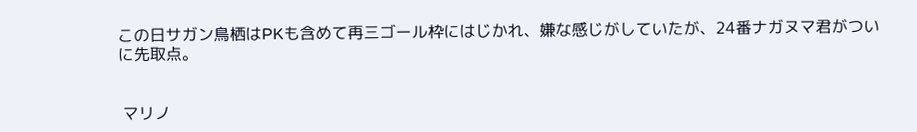この日サガン鳥栖はPKも含めて再三ゴール枠にはじかれ、嫌な感じがしていたが、24番ナガヌマ君がついに先取点。


 マリノ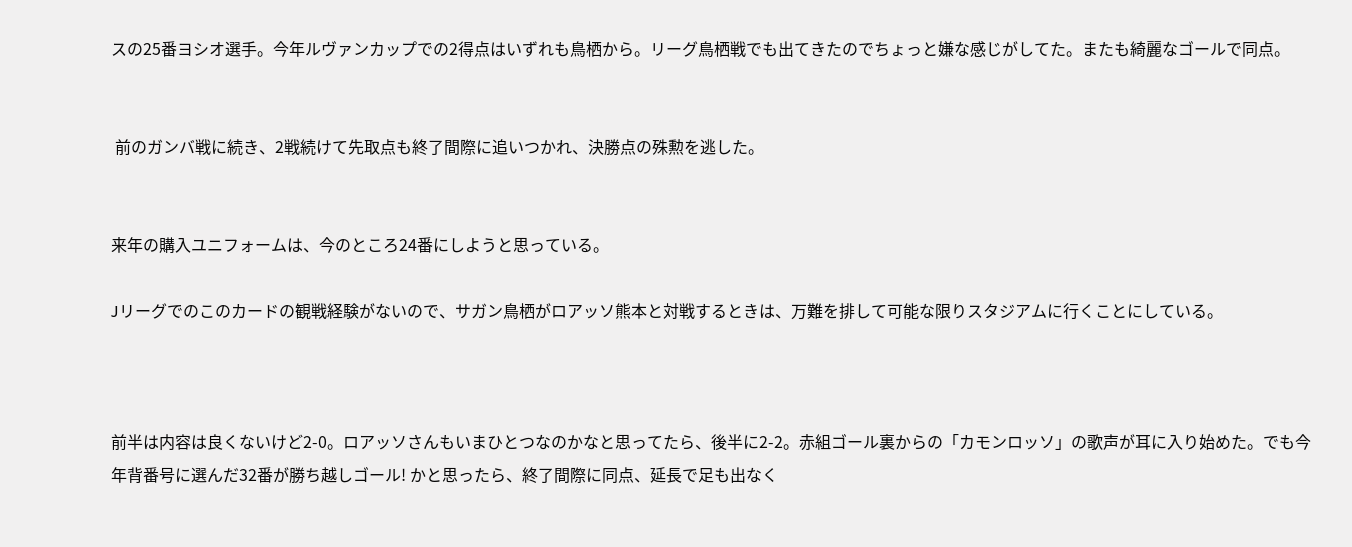スの25番ヨシオ選手。今年ルヴァンカップでの2得点はいずれも鳥栖から。リーグ鳥栖戦でも出てきたのでちょっと嫌な感じがしてた。またも綺麗なゴールで同点。


 前のガンバ戦に続き、2戦続けて先取点も終了間際に追いつかれ、決勝点の殊勲を逃した。


来年の購入ユニフォームは、今のところ24番にしようと思っている。

Jリーグでのこのカードの観戦経験がないので、サガン鳥栖がロアッソ熊本と対戦するときは、万難を排して可能な限りスタジアムに行くことにしている。



前半は内容は良くないけど2-0。ロアッソさんもいまひとつなのかなと思ってたら、後半に2-2。赤組ゴール裏からの「カモンロッソ」の歌声が耳に入り始めた。でも今年背番号に選んだ32番が勝ち越しゴール! かと思ったら、終了間際に同点、延長で足も出なく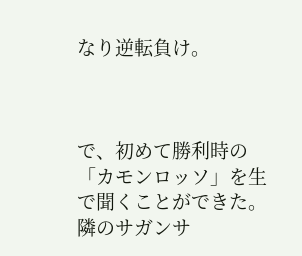なり逆転負け。



で、初めて勝利時の「カモンロッソ」を生で聞くことができた。隣のサガンサ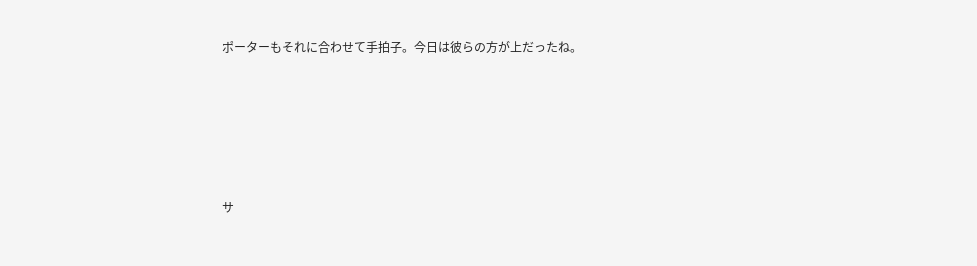ポーターもそれに合わせて手拍子。今日は彼らの方が上だったね。





サ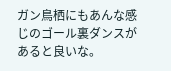ガン鳥栖にもあんな感じのゴール裏ダンスがあると良いな。